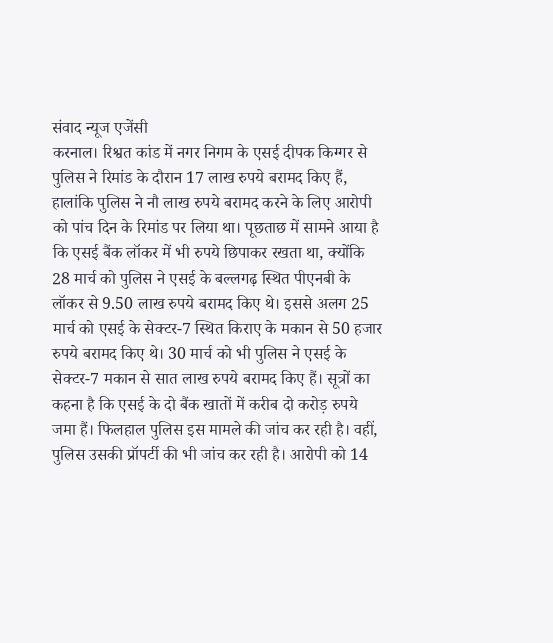संवाद न्यूज एजेंसी
करनाल। रिश्वत कांड में नगर निगम के एसई दीपक किग्गर से पुलिस ने रिमांड के दौरान 17 लाख रुपये बरामद किए हैं, हालांकि पुलिस ने नौ लाख रुपये बरामद करने के लिए आरोपी को पांच दिन के रिमांड पर लिया था। पूछताछ में सामने आया है कि एसई बैंक लॉकर में भी रुपये छिपाकर रखता था, क्योंकि 28 मार्च को पुलिस ने एसई के बल्लगढ़ स्थित पीएनबी के लॉकर से 9.50 लाख रुपये बरामद किए थे। इससे अलग 25 मार्च को एसई के सेक्टर-7 स्थित किराए के मकान से 50 हजार रुपये बरामद किए थे। 30 मार्च को भी पुलिस ने एसई के सेक्टर-7 मकान से सात लाख रुपये बरामद किए हैं। सूत्रों का कहना है कि एसई के दो बैंक खातों में करीब दो करोड़ रुपये जमा हैं। फिलहाल पुलिस इस मामले की जांच कर रही है। वहीं, पुलिस उसकी प्रॉपर्टी की भी जांच कर रही है। आरोपी को 14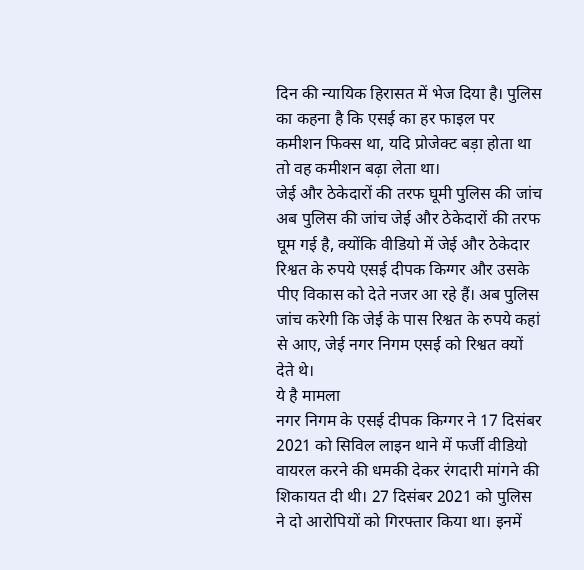दिन की न्यायिक हिरासत में भेज दिया है। पुलिस का कहना है कि एसई का हर फाइल पर कमीशन फिक्स था, यदि प्रोजेक्ट बड़ा होता था तो वह कमीशन बढ़ा लेता था।
जेई और ठेकेदारों की तरफ घूमी पुलिस की जांच
अब पुलिस की जांच जेई और ठेकेदारों की तरफ घूम गई है, क्योंकि वीडियो में जेई और ठेकेदार रिश्वत के रुपये एसई दीपक किग्गर और उसके पीए विकास को देते नजर आ रहे हैं। अब पुलिस जांच करेगी कि जेई के पास रिश्वत के रुपये कहां से आए, जेई नगर निगम एसई को रिश्वत क्यों देते थे।
ये है मामला
नगर निगम के एसई दीपक किग्गर ने 17 दिसंबर 2021 को सिविल लाइन थाने में फर्जी वीडियो वायरल करने की धमकी देकर रंगदारी मांगने की शिकायत दी थी। 27 दिसंबर 2021 को पुलिस ने दो आरोपियों को गिरफ्तार किया था। इनमें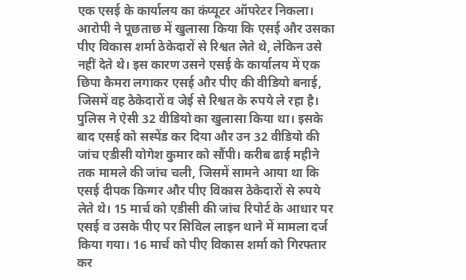एक एसई के कार्यालय का कंप्यूटर ऑपरेटर निकला। आरोपी ने पूछताछ में खुलासा किया कि एसई और उसका पीए विकास शर्मा ठेकेदारों से रिश्वत लेते थे, लेकिन उसे नहीं देते थे। इस कारण उसने एसई के कार्यालय में एक छिपा कैमरा लगाकर एसई और पीए की वीडियो बनाई, जिसमें वह ठेकेदारों व जेई से रिश्वत के रुपये ले रहा है।
पुलिस ने ऐसी 32 वीडियो का खुलासा किया था। इसके बाद एसई को सस्पेंड कर दिया और उन 32 वीडियो की जांच एडीसी योगेश कुमार को सौंपी। करीब ढाई महीने तक मामले की जांच चली, जिसमें सामने आया था कि एसई दीपक किग्गर और पीए विकास ठेकेदारों से रुपये लेते थे। 15 मार्च को एडीसी की जांच रिपोर्ट के आधार पर एसई व उसके पीए पर सिविल लाइन थाने में मामला दर्ज किया गया। 16 मार्च को पीए विकास शर्मा को गिरफ्तार कर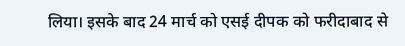लिया। इसके बाद 24 मार्च को एसई दीपक को फरीदाबाद से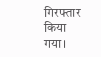गिरफ्तार किया गया।